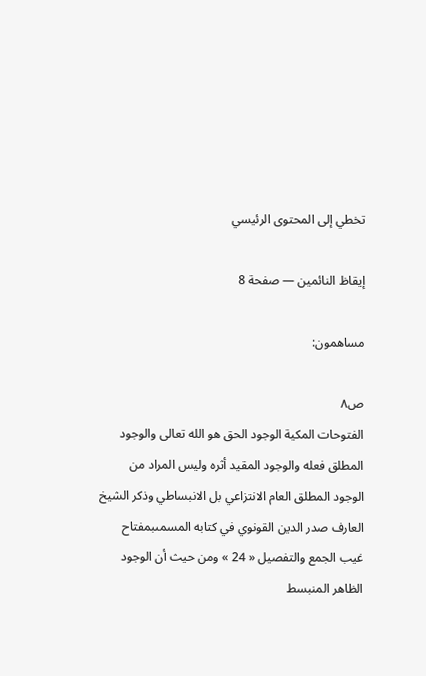تخطي إلى المحتوى الرئيسي

إيقاظ النائمين — صفحة 8

مساهمون:

ص٨
الفتوحات المكية الوجود الحق هو الله تعالى والوجود المطلق فعله والوجود المقيد أثره وليس المراد من الوجود المطلق العام الانتزاعي بل الانبساطي وذكر الشيخ العارف صدر الدين القونوي في كتابه المسمىبمفتاح غيب الجمع والتفصيل « 24 » ومن حيث أن الوجود الظاهر المنبسط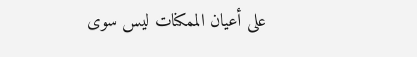على أعيان الممكنات ليس سوى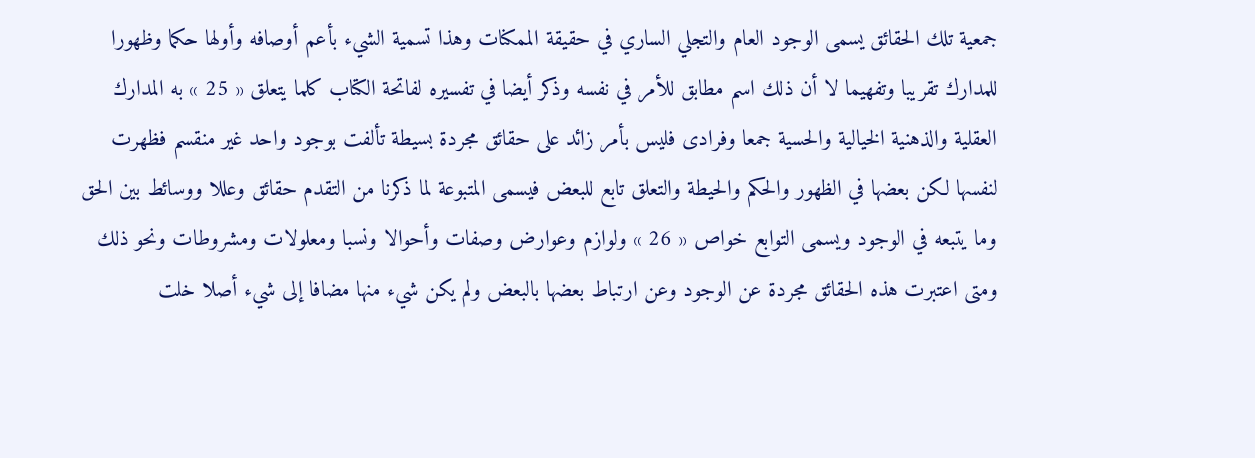جمعية تلك الحقائق يسمى الوجود العام والتجلي الساري في حقيقة الممكنات وهذا تسمية الشيء بأعم أوصافه وأولها حكما وظهورا للمدارك تقريبا وتفهيما لا أن ذلك اسم مطابق للأمر في نفسه وذكر أيضا في تفسيره لفاتحة الكتاب كلما يتعلق « 25 » به المدارك العقلية والذهنية الخيالية والحسية جمعا وفرادى فليس بأمر زائد على حقائق مجردة بسيطة تألفت بوجود واحد غير منقسم فظهرت لنفسها لكن بعضها في الظهور والحكم والحيطة والتعلق تابع للبعض فيسمى المتبوعة لما ذكرنا من التقدم حقائق وعللا ووسائط بين الحق وما يتبعه في الوجود ويسمى التوابع خواص « 26 » ولوازم وعوارض وصفات وأحوالا ونسبا ومعلولات ومشروطات ونحو ذلك ومتى اعتبرت هذه الحقائق مجردة عن الوجود وعن ارتباط بعضها بالبعض ولم يكن شيء منها مضافا إلى شيء أصلا خلت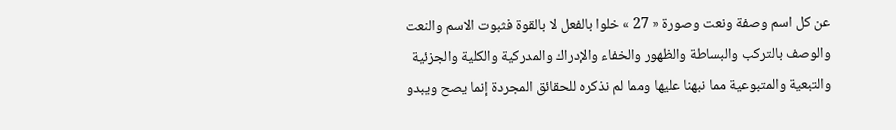عن كل اسم وصفة ونعت وصورة « 27 » خلوا بالفعل لا بالقوة فثبوت الاسم والنعت والوصف بالتركب والبساطة والظهور والخفاء والإدراك والمدركية والكلية والجزئية والتبعية والمتبوعية مما نبهنا عليها ومما لم نذكره للحقائق المجردة إنما يصح ويبدو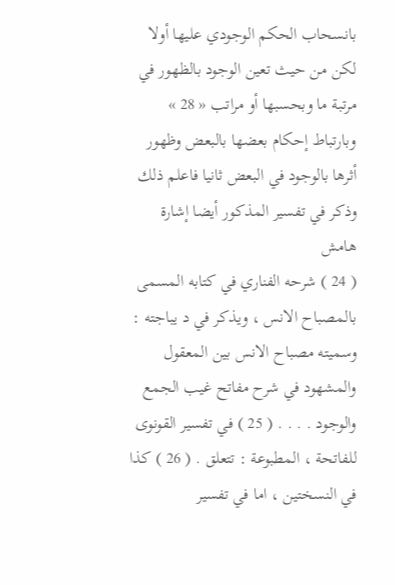بانسحاب الحكم الوجودي عليها أولا لكن من حيث تعين الوجود بالظهور في مرتبة ما وبحسبها أو مراتب « 28 » وبارتباط إحكام بعضها بالبعض وظهور أثرها بالوجود في البعض ثانيا فاعلم ذلك وذكر في تفسير المذكور أيضا إشارة
هامش
( 24 ) شرحه الفناري في كتابه المسمى بالمصباح الانس ، ويذكر في د يباجته : وسميته مصباح الانس بين المعقول والمشهود في شرح مفاتح غيب الجمع والوجود . . . . ( 25 ) في تفسير القونوى للفاتحة ، المطبوعة : تتعلق . ( 26 ) كذا في النسختين ، اما في تفسير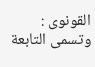القونوى : وتسمى التابعة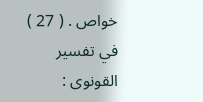خواص . ( 27 ) في تفسير القونوى :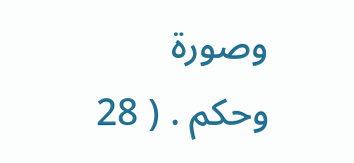وصورة وحكم . ( 28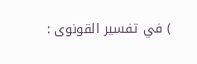) في تفسير القونوى :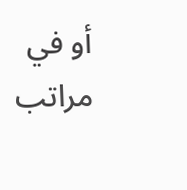أو في مراتب